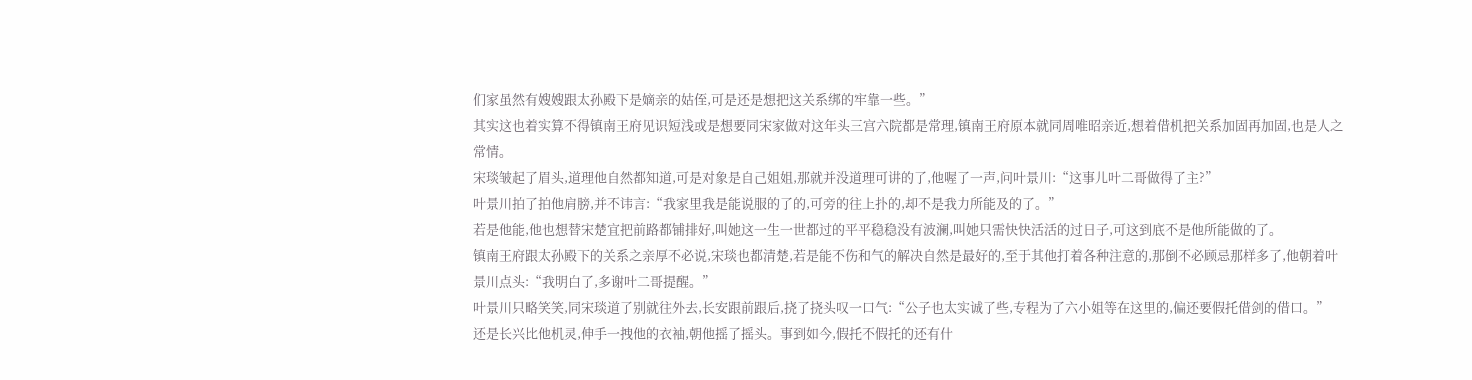们家虽然有嫂嫂跟太孙殿下是嫡亲的姑侄,可是还是想把这关系绑的牢靠一些。”
其实这也着实算不得镇南王府见识短浅或是想要同宋家做对这年头三宫六院都是常理,镇南王府原本就同周唯昭亲近,想着借机把关系加固再加固,也是人之常情。
宋琰皱起了眉头,道理他自然都知道,可是对象是自己姐姐,那就并没道理可讲的了,他喔了一声,问叶景川:“这事儿叶二哥做得了主?”
叶景川拍了拍他肩膀,并不讳言:“我家里我是能说服的了的,可旁的往上扑的,却不是我力所能及的了。”
若是他能,他也想替宋楚宜把前路都铺排好,叫她这一生一世都过的平平稳稳没有波澜,叫她只需快快活活的过日子,可这到底不是他所能做的了。
镇南王府跟太孙殿下的关系之亲厚不必说,宋琰也都清楚,若是能不伤和气的解决自然是最好的,至于其他打着各种注意的,那倒不必顾忌那样多了,他朝着叶景川点头:“我明白了,多谢叶二哥提醒。”
叶景川只略笑笑,同宋琰道了别就往外去,长安跟前跟后,挠了挠头叹一口气:“公子也太实诚了些,专程为了六小姐等在这里的,偏还要假托借剑的借口。”
还是长兴比他机灵,伸手一拽他的衣袖,朝他摇了摇头。事到如今,假托不假托的还有什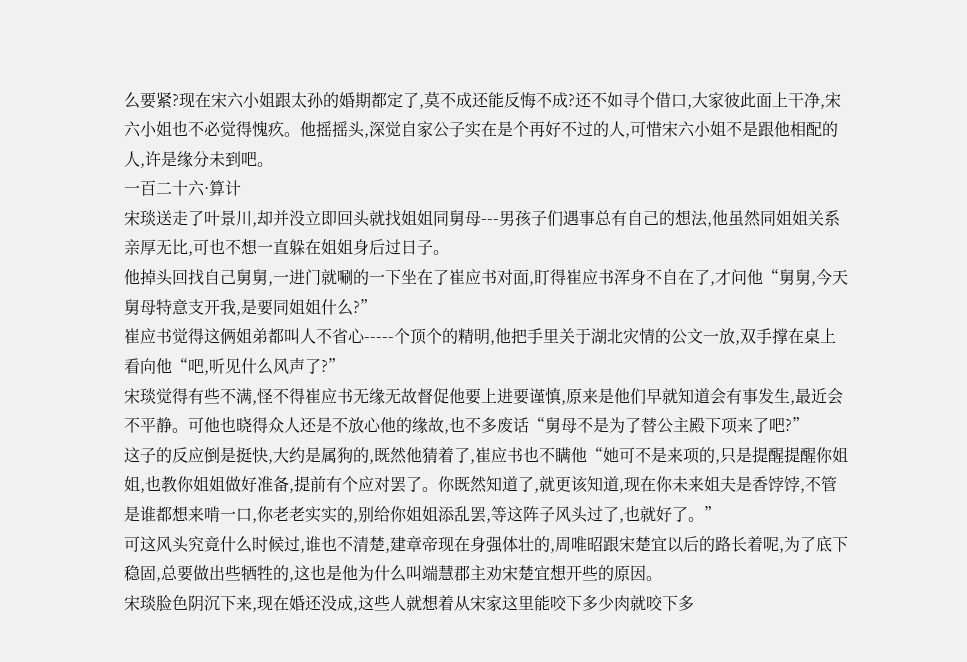么要紧?现在宋六小姐跟太孙的婚期都定了,莫不成还能反悔不成?还不如寻个借口,大家彼此面上干净,宋六小姐也不必觉得愧疚。他摇摇头,深觉自家公子实在是个再好不过的人,可惜宋六小姐不是跟他相配的人,许是缘分未到吧。
一百二十六·算计
宋琰送走了叶景川,却并没立即回头就找姐姐同舅母---男孩子们遇事总有自己的想法,他虽然同姐姐关系亲厚无比,可也不想一直躲在姐姐身后过日子。
他掉头回找自己舅舅,一进门就唰的一下坐在了崔应书对面,盯得崔应书浑身不自在了,才问他“舅舅,今天舅母特意支开我,是要同姐姐什么?”
崔应书觉得这俩姐弟都叫人不省心-----个顶个的精明,他把手里关于湖北灾情的公文一放,双手撑在桌上看向他“吧,听见什么风声了?”
宋琰觉得有些不满,怪不得崔应书无缘无故督促他要上进要谨慎,原来是他们早就知道会有事发生,最近会不平静。可他也晓得众人还是不放心他的缘故,也不多废话“舅母不是为了替公主殿下项来了吧?”
这子的反应倒是挺快,大约是属狗的,既然他猜着了,崔应书也不瞒他“她可不是来项的,只是提醒提醒你姐姐,也教你姐姐做好准备,提前有个应对罢了。你既然知道了,就更该知道,现在你未来姐夫是香饽饽,不管是谁都想来啃一口,你老老实实的,别给你姐姐添乱罢,等这阵子风头过了,也就好了。”
可这风头究竟什么时候过,谁也不清楚,建章帝现在身强体壮的,周唯昭跟宋楚宜以后的路长着呢,为了底下稳固,总要做出些牺牲的,这也是他为什么叫端慧郡主劝宋楚宜想开些的原因。
宋琰脸色阴沉下来,现在婚还没成,这些人就想着从宋家这里能咬下多少肉就咬下多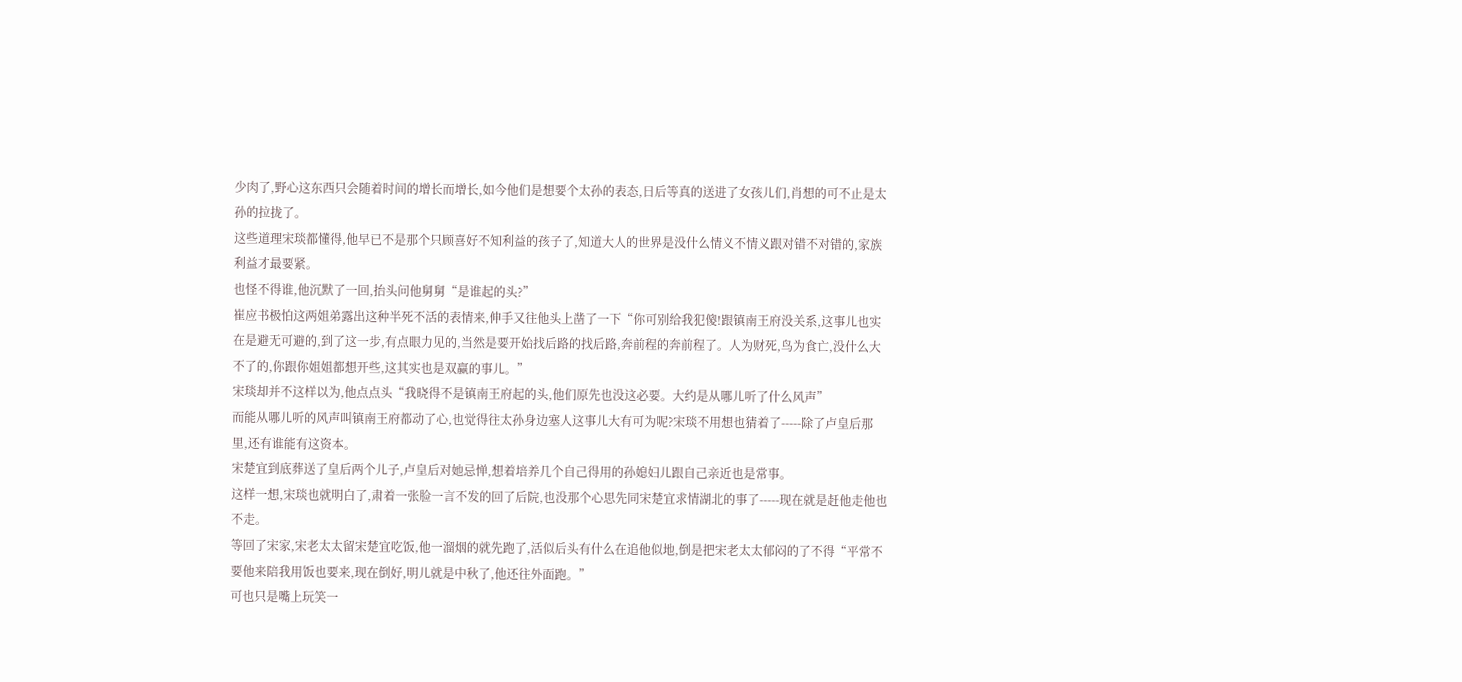少肉了,野心这东西只会随着时间的增长而增长,如今他们是想要个太孙的表态,日后等真的送进了女孩儿们,肖想的可不止是太孙的拉拢了。
这些道理宋琰都懂得,他早已不是那个只顾喜好不知利益的孩子了,知道大人的世界是没什么情义不情义跟对错不对错的,家族利益才最要紧。
也怪不得谁,他沉默了一回,抬头问他舅舅“是谁起的头?”
崔应书极怕这两姐弟露出这种半死不活的表情来,伸手又往他头上凿了一下“你可别给我犯傻!跟镇南王府没关系,这事儿也实在是避无可避的,到了这一步,有点眼力见的,当然是要开始找后路的找后路,奔前程的奔前程了。人为财死,鸟为食亡,没什么大不了的,你跟你姐姐都想开些,这其实也是双赢的事儿。”
宋琰却并不这样以为,他点点头“我晓得不是镇南王府起的头,他们原先也没这必要。大约是从哪儿听了什么风声”
而能从哪儿听的风声叫镇南王府都动了心,也觉得往太孙身边塞人这事儿大有可为呢?宋琰不用想也猜着了-----除了卢皇后那里,还有谁能有这资本。
宋楚宜到底葬送了皇后两个儿子,卢皇后对她忌惮,想着培养几个自己得用的孙媳妇儿跟自己亲近也是常事。
这样一想,宋琰也就明白了,肃着一张脸一言不发的回了后院,也没那个心思先同宋楚宜求情湖北的事了-----现在就是赶他走他也不走。
等回了宋家,宋老太太留宋楚宜吃饭,他一溜烟的就先跑了,活似后头有什么在追他似地,倒是把宋老太太郁闷的了不得“平常不要他来陪我用饭也要来,现在倒好,明儿就是中秋了,他还往外面跑。”
可也只是嘴上玩笑一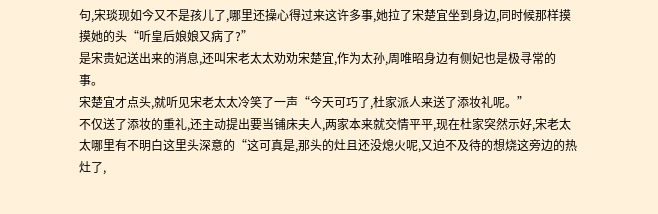句,宋琰现如今又不是孩儿了,哪里还操心得过来这许多事,她拉了宋楚宜坐到身边,同时候那样摸摸她的头“听皇后娘娘又病了?”
是宋贵妃送出来的消息,还叫宋老太太劝劝宋楚宜,作为太孙,周唯昭身边有侧妃也是极寻常的事。
宋楚宜才点头,就听见宋老太太冷笑了一声“今天可巧了,杜家派人来送了添妆礼呢。”
不仅送了添妆的重礼,还主动提出要当铺床夫人,两家本来就交情平平,现在杜家突然示好,宋老太太哪里有不明白这里头深意的“这可真是,那头的灶且还没熄火呢,又迫不及待的想烧这旁边的热灶了,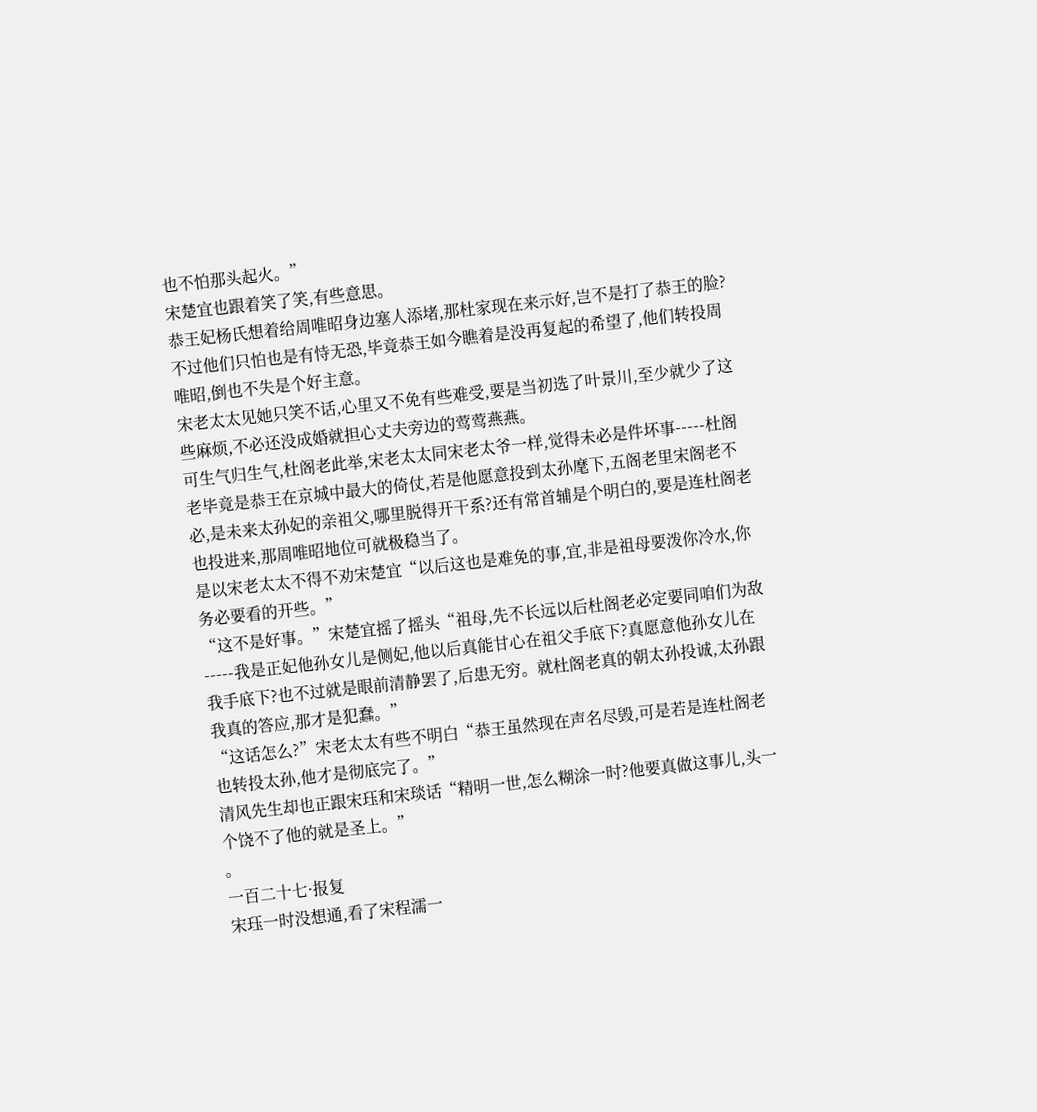也不怕那头起火。”
宋楚宜也跟着笑了笑,有些意思。
恭王妃杨氏想着给周唯昭身边塞人添堵,那杜家现在来示好,岂不是打了恭王的脸?
不过他们只怕也是有恃无恐,毕竟恭王如今瞧着是没再复起的希望了,他们转投周唯昭,倒也不失是个好主意。
宋老太太见她只笑不话,心里又不免有些难受,要是当初选了叶景川,至少就少了这些麻烦,不必还没成婚就担心丈夫旁边的莺莺燕燕。
可生气归生气,杜阁老此举,宋老太太同宋老太爷一样,觉得未必是件坏事-----杜阁老毕竟是恭王在京城中最大的倚仗,若是他愿意投到太孙麾下,五阁老里宋阁老不必,是未来太孙妃的亲祖父,哪里脱得开干系?还有常首辅是个明白的,要是连杜阁老也投进来,那周唯昭地位可就极稳当了。
是以宋老太太不得不劝宋楚宜“以后这也是难免的事,宜,非是祖母要泼你冷水,你务必要看的开些。”
“这不是好事。”宋楚宜摇了摇头“祖母,先不长远以后杜阁老必定要同咱们为敌-----我是正妃他孙女儿是侧妃,他以后真能甘心在祖父手底下?真愿意他孙女儿在我手底下?也不过就是眼前清静罢了,后患无穷。就杜阁老真的朝太孙投诚,太孙跟我真的答应,那才是犯蠢。”
“这话怎么?”宋老太太有些不明白“恭王虽然现在声名尽毁,可是若是连杜阁老也转投太孙,他才是彻底完了。”
清风先生却也正跟宋珏和宋琰话“精明一世,怎么糊涂一时?他要真做这事儿,头一个饶不了他的就是圣上。”
。
一百二十七·报复
宋珏一时没想通,看了宋程濡一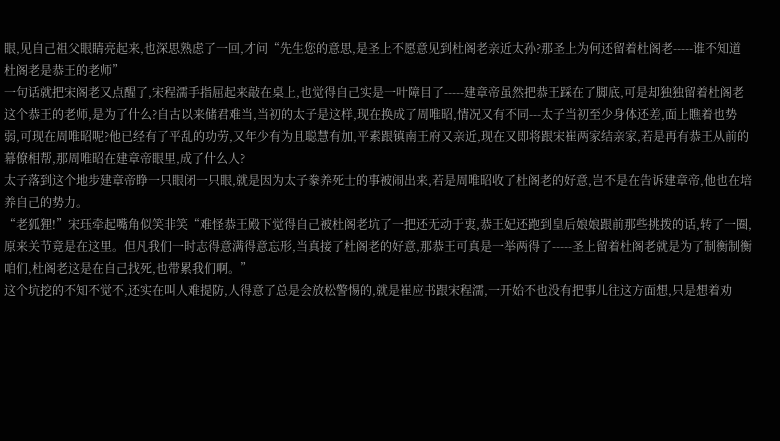眼,见自己祖父眼睛亮起来,也深思熟虑了一回,才问“先生您的意思,是圣上不愿意见到杜阁老亲近太孙?那圣上为何还留着杜阁老-----谁不知道杜阁老是恭王的老师”
一句话就把宋阁老又点醒了,宋程濡手指屈起来敲在桌上,也觉得自己实是一叶障目了-----建章帝虽然把恭王踩在了脚底,可是却独独留着杜阁老这个恭王的老师,是为了什么?自古以来储君难当,当初的太子是这样,现在换成了周唯昭,情况又有不同---太子当初至少身体还差,面上瞧着也势弱,可现在周唯昭呢?他已经有了平乱的功劳,又年少有为且聪慧有加,平素跟镇南王府又亲近,现在又即将跟宋崔两家结亲家,若是再有恭王从前的幕僚相帮,那周唯昭在建章帝眼里,成了什么人?
太子落到这个地步建章帝睁一只眼闭一只眼,就是因为太子豢养死士的事被闹出来,若是周唯昭收了杜阁老的好意,岂不是在告诉建章帝,他也在培养自己的势力。
“老狐狸!”宋珏牵起嘴角似笑非笑“难怪恭王殿下觉得自己被杜阁老坑了一把还无动于衷,恭王妃还跑到皇后娘娘跟前那些挑拨的话,转了一圈,原来关节竟是在这里。但凡我们一时志得意满得意忘形,当真接了杜阁老的好意,那恭王可真是一举两得了-----圣上留着杜阁老就是为了制衡制衡咱们,杜阁老这是在自己找死,也带累我们啊。”
这个坑挖的不知不觉不,还实在叫人难提防,人得意了总是会放松警惕的,就是崔应书跟宋程濡,一开始不也没有把事儿往这方面想,只是想着劝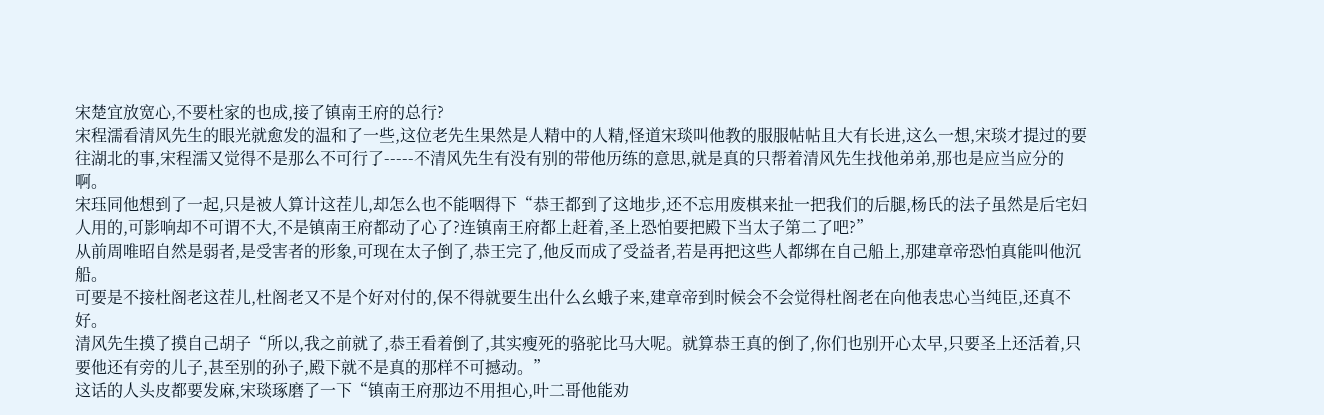宋楚宜放宽心,不要杜家的也成,接了镇南王府的总行?
宋程濡看清风先生的眼光就愈发的温和了一些,这位老先生果然是人精中的人精,怪道宋琰叫他教的服服帖帖且大有长进,这么一想,宋琰才提过的要往湖北的事,宋程濡又觉得不是那么不可行了-----不清风先生有没有别的带他历练的意思,就是真的只帮着清风先生找他弟弟,那也是应当应分的啊。
宋珏同他想到了一起,只是被人算计这茬儿,却怎么也不能咽得下“恭王都到了这地步,还不忘用废棋来扯一把我们的后腿,杨氏的法子虽然是后宅妇人用的,可影响却不可谓不大,不是镇南王府都动了心了?连镇南王府都上赶着,圣上恐怕要把殿下当太子第二了吧?”
从前周唯昭自然是弱者,是受害者的形象,可现在太子倒了,恭王完了,他反而成了受益者,若是再把这些人都绑在自己船上,那建章帝恐怕真能叫他沉船。
可要是不接杜阁老这茬儿,杜阁老又不是个好对付的,保不得就要生出什么幺蛾子来,建章帝到时候会不会觉得杜阁老在向他表忠心当纯臣,还真不好。
清风先生摸了摸自己胡子“所以,我之前就了,恭王看着倒了,其实瘦死的骆驼比马大呢。就算恭王真的倒了,你们也别开心太早,只要圣上还活着,只要他还有旁的儿子,甚至别的孙子,殿下就不是真的那样不可撼动。”
这话的人头皮都要发麻,宋琰琢磨了一下“镇南王府那边不用担心,叶二哥他能劝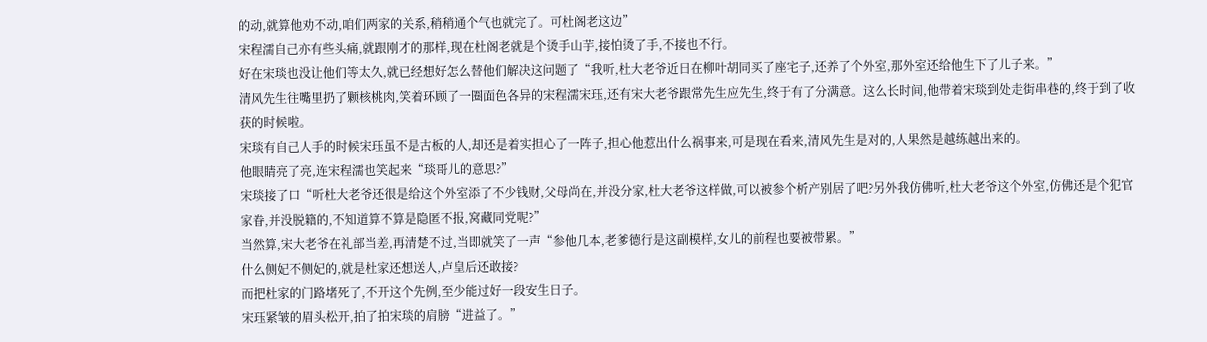的动,就算他劝不动,咱们两家的关系,稍稍通个气也就完了。可杜阁老这边”
宋程濡自己亦有些头痛,就跟刚才的那样,现在杜阁老就是个烫手山芋,接怕烫了手,不接也不行。
好在宋琰也没让他们等太久,就已经想好怎么替他们解决这问题了“我听,杜大老爷近日在柳叶胡同买了座宅子,还养了个外室,那外室还给他生下了儿子来。”
清风先生往嘴里扔了颗核桃肉,笑着环顾了一圈面色各异的宋程濡宋珏,还有宋大老爷跟常先生应先生,终于有了分满意。这么长时间,他带着宋琰到处走街串巷的,终于到了收获的时候啦。
宋琰有自己人手的时候宋珏虽不是古板的人,却还是着实担心了一阵子,担心他惹出什么祸事来,可是现在看来,清风先生是对的,人果然是越练越出来的。
他眼睛亮了亮,连宋程濡也笑起来“琰哥儿的意思?”
宋琰接了口“听杜大老爷还很是给这个外室添了不少钱财,父母尚在,并没分家,杜大老爷这样做,可以被参个析产别居了吧?另外我仿佛听,杜大老爷这个外室,仿佛还是个犯官家眷,并没脱籍的,不知道算不算是隐匿不报,窝藏同党呢?”
当然算,宋大老爷在礼部当差,再清楚不过,当即就笑了一声“参他几本,老爹德行是这副模样,女儿的前程也要被带累。”
什么侧妃不侧妃的,就是杜家还想送人,卢皇后还敢接?
而把杜家的门路堵死了,不开这个先例,至少能过好一段安生日子。
宋珏紧皱的眉头松开,拍了拍宋琰的肩膀“进益了。”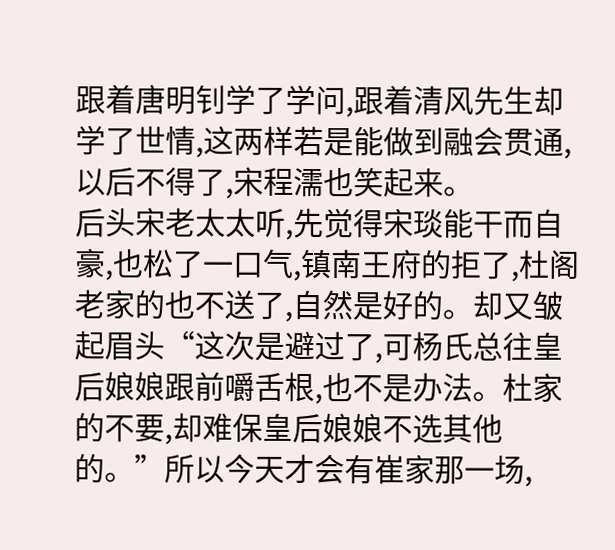跟着唐明钊学了学问,跟着清风先生却学了世情,这两样若是能做到融会贯通,以后不得了,宋程濡也笑起来。
后头宋老太太听,先觉得宋琰能干而自豪,也松了一口气,镇南王府的拒了,杜阁老家的也不送了,自然是好的。却又皱起眉头“这次是避过了,可杨氏总往皇后娘娘跟前嚼舌根,也不是办法。杜家的不要,却难保皇后娘娘不选其他的。”所以今天才会有崔家那一场,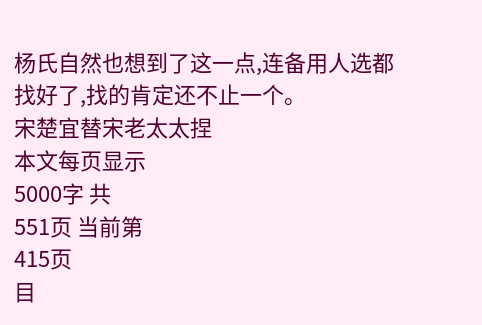杨氏自然也想到了这一点,连备用人选都找好了,找的肯定还不止一个。
宋楚宜替宋老太太捏
本文每页显示
5000字 共
551页 当前第
415页
目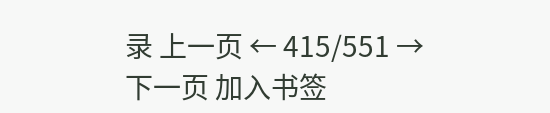录 上一页 ← 415/551 →
下一页 加入书签